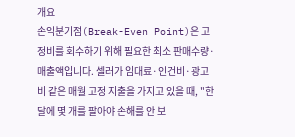개요
손익분기점(Break-Even Point)은 고정비를 회수하기 위해 필요한 최소 판매수량·매출액입니다. 셀러가 임대료·인건비·광고비 같은 매월 고정 지출을 가지고 있을 때, "한 달에 몇 개를 팔아야 손해를 안 보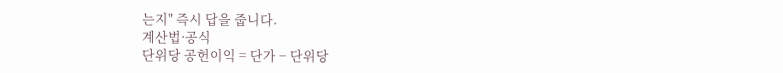는지" 즉시 답을 줍니다.
계산법·공식
단위당 공헌이익 = 단가 − 단위당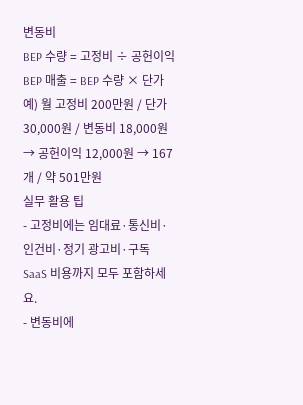변동비
BEP 수량 = 고정비 ÷ 공헌이익
BEP 매출 = BEP 수량 × 단가
예) 월 고정비 200만원 / 단가 30,000원 / 변동비 18,000원 → 공헌이익 12,000원 → 167개 / 약 501만원
실무 활용 팁
- 고정비에는 임대료·통신비·인건비·정기 광고비·구독 SaaS 비용까지 모두 포함하세요.
- 변동비에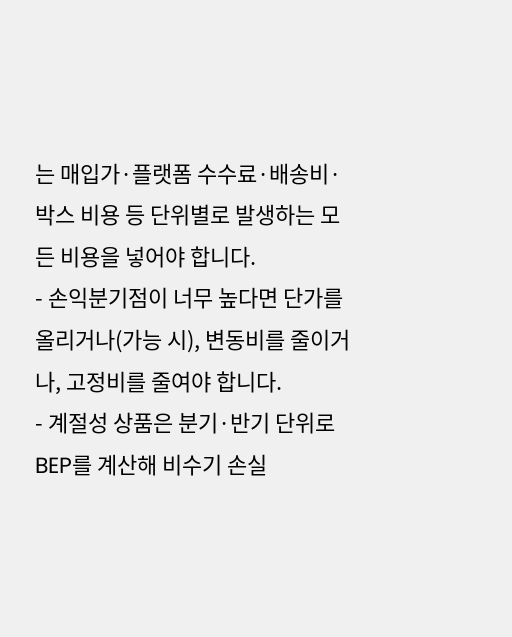는 매입가·플랫폼 수수료·배송비·박스 비용 등 단위별로 발생하는 모든 비용을 넣어야 합니다.
- 손익분기점이 너무 높다면 단가를 올리거나(가능 시), 변동비를 줄이거나, 고정비를 줄여야 합니다.
- 계절성 상품은 분기·반기 단위로 BEP를 계산해 비수기 손실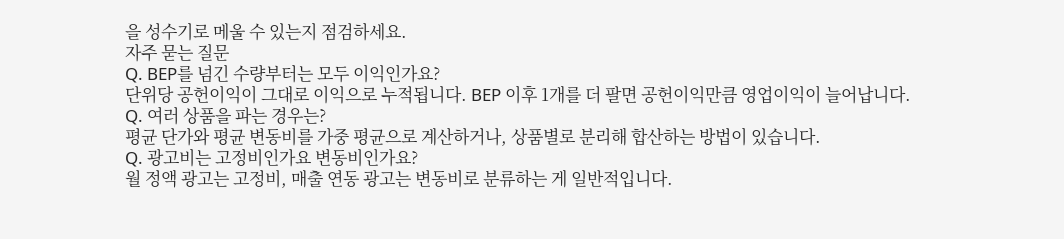을 성수기로 메울 수 있는지 점검하세요.
자주 묻는 질문
Q. BEP를 넘긴 수량부터는 모두 이익인가요?
단위당 공헌이익이 그대로 이익으로 누적됩니다. BEP 이후 1개를 더 팔면 공헌이익만큼 영업이익이 늘어납니다.
Q. 여러 상품을 파는 경우는?
평균 단가와 평균 변동비를 가중 평균으로 계산하거나, 상품별로 분리해 합산하는 방법이 있습니다.
Q. 광고비는 고정비인가요 변동비인가요?
월 정액 광고는 고정비, 매출 연동 광고는 변동비로 분류하는 게 일반적입니다.